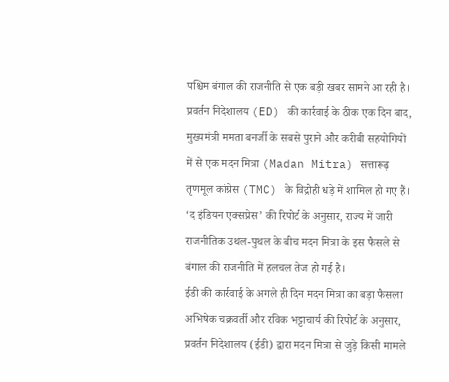पश्चिम बंगाल की राजनीति से एक बड़ी खबर सामने आ रही है। प्रवर्तन निदेशालय (ED) की कार्रवाई के ठीक एक दिन बाद, मुख्यमंत्री ममता बनर्जी के सबसे पुराने और करीबी सहयोगियों में से एक मदन मित्रा (Madan Mitra) सत्तारूढ़ तृणमूल कांग्रेस (TMC) के विद्रोही धड़े में शामिल हो गए हैं। ‘द इंडियन एक्सप्रेस’ की रिपोर्ट के अनुसार, राज्य में जारी राजनीतिक उथल-पुथल के बीच मदन मित्रा के इस फैसले से बंगाल की राजनीति में हलचल तेज हो गई है।
ईडी की कार्रवाई के अगले ही दिन मदन मित्रा का बड़ा फैसला
अभिषेक चक्रवर्ती और रविक भट्टाचार्य की रिपोर्ट के अनुसार, प्रवर्तन निदेशालय (ईडी) द्वारा मदन मित्रा से जुड़े किसी मामले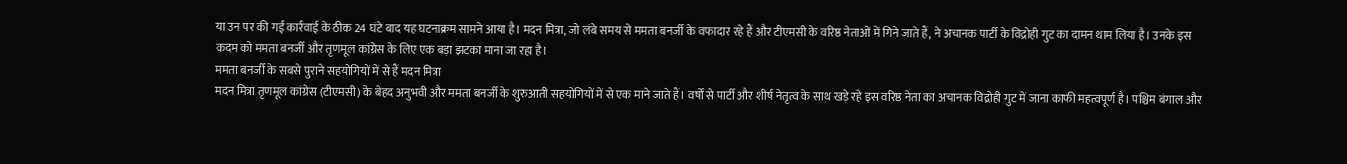या उन पर की गई कार्रवाई के ठीक 24 घंटे बाद यह घटनाक्रम सामने आया है। मदन मित्रा, जो लंबे समय से ममता बनर्जी के वफादार रहे हैं और टीएमसी के वरिष्ठ नेताओं में गिने जाते हैं, ने अचानक पार्टी के विद्रोही गुट का दामन थाम लिया है। उनके इस कदम को ममता बनर्जी और तृणमूल कांग्रेस के लिए एक बड़ा झटका माना जा रहा है।
ममता बनर्जी के सबसे पुराने सहयोगियों में से हैं मदन मित्रा
मदन मित्रा तृणमूल कांग्रेस (टीएमसी) के बेहद अनुभवी और ममता बनर्जी के शुरुआती सहयोगियों में से एक माने जाते हैं। वर्षों से पार्टी और शीर्ष नेतृत्व के साथ खड़े रहे इस वरिष्ठ नेता का अचानक विद्रोही गुट में जाना काफी महत्वपूर्ण है। पश्चिम बंगाल और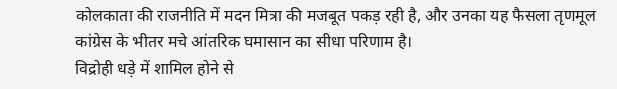कोलकाता की राजनीति में मदन मित्रा की मजबूत पकड़ रही है, और उनका यह फैसला तृणमूल कांग्रेस के भीतर मचे आंतरिक घमासान का सीधा परिणाम है।
विद्रोही धड़े में शामिल होने से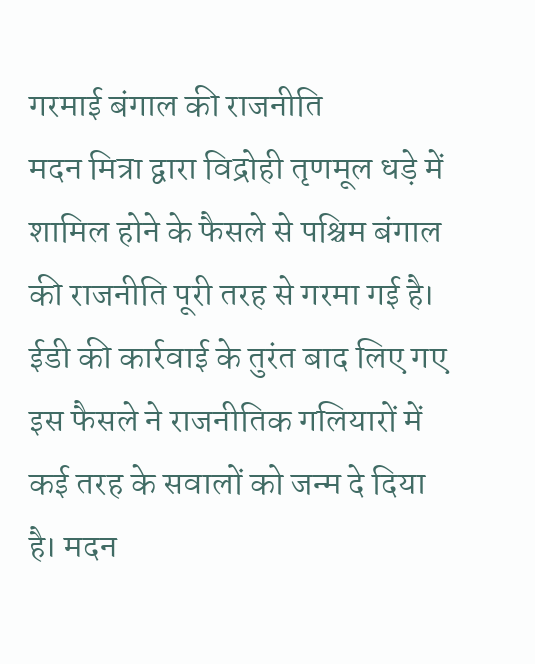गरमाई बंगाल की राजनीति
मदन मित्रा द्वारा विद्रोही तृणमूल धड़े में शामिल होने के फैसले से पश्चिम बंगाल की राजनीति पूरी तरह से गरमा गई है। ईडी की कार्रवाई के तुरंत बाद लिए गए इस फैसले ने राजनीतिक गलियारों में कई तरह के सवालों को जन्म दे दिया है। मदन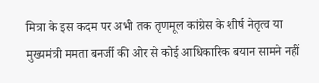मित्रा के इस कदम पर अभी तक तृणमूल कांग्रेस के शीर्ष नेतृत्व या मुख्यमंत्री ममता बनर्जी की ओर से कोई आधिकारिक बयान सामने नहीं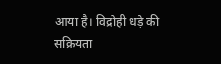आया है। विद्रोही धड़े की सक्रियता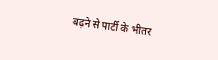बढ़ने से पार्टी के भीतर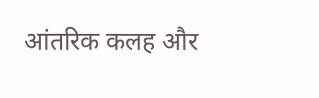आंतरिक कलह और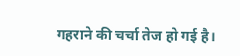गहराने की चर्चा तेज हो गई है।